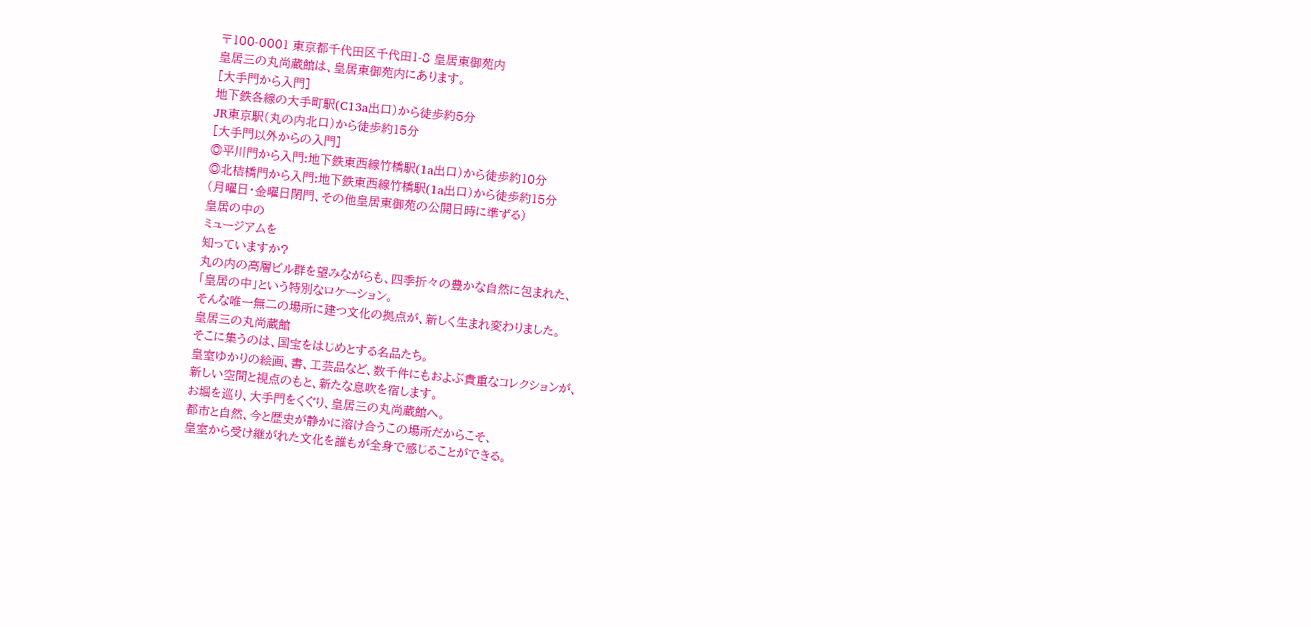〒100-0001 東京都千代田区千代田1-8 皇居東御苑内
皇居三の丸尚蔵館は、皇居東御苑内にあります。
[大手門から入門]
地下鉄各線の大手町駅(C13a出口)から徒歩約5分
JR東京駅(丸の内北口)から徒歩約15分
[大手門以外からの入門]
◎平川門から入門:地下鉄東西線竹橋駅(1a出口)から徒歩約10分
◎北桔橋門から入門:地下鉄東西線竹橋駅(1a出口)から徒歩約15分
(月曜日・金曜日閉門、その他皇居東御苑の公開日時に準ずる)
皇居の中の
ミュージアムを
知っていますか?
丸の内の高層ビル群を望みながらも、四季折々の豊かな自然に包まれた、
「皇居の中」という特別なロケーション。
そんな唯一無二の場所に建つ文化の拠点が、新しく生まれ変わりました。
皇居三の丸尚蔵館
そこに集うのは、国宝をはじめとする名品たち。
皇室ゆかりの絵画、書、工芸品など、数千件にもおよぶ貴重なコレクションが、
新しい空間と視点のもと、新たな息吹を宿します。
お堀を巡り、大手門をくぐり、皇居三の丸尚蔵館へ。
都市と自然、今と歴史が静かに溶け合うこの場所だからこそ、
皇室から受け継がれた文化を誰もが全身で感じることができる。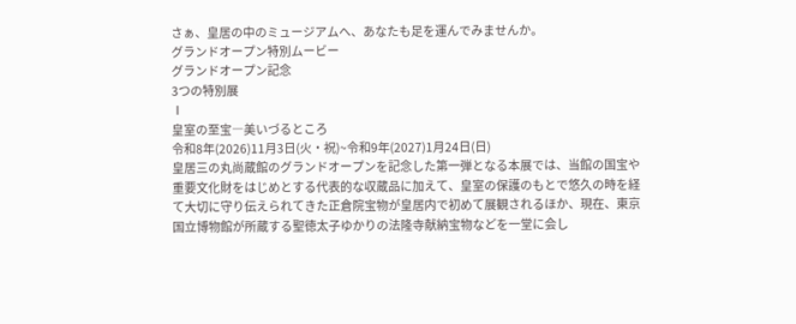さぁ、皇居の中のミュージアムへ、あなたも足を運んでみませんか。
グランドオープン特別ムービー
グランドオープン記念
3つの特別展
Ⅰ
皇室の至宝―美いづるところ
令和8年(2026)11月3日(火・祝)~令和9年(2027)1月24日(日)
皇居三の丸尚蔵館のグランドオープンを記念した第一弾となる本展では、当館の国宝や重要文化財をはじめとする代表的な収蔵品に加えて、皇室の保護のもとで悠久の時を経て大切に守り伝えられてきた正倉院宝物が皇居内で初めて展観されるほか、現在、東京国立博物館が所蔵する聖徳太子ゆかりの法隆寺献納宝物などを一堂に会し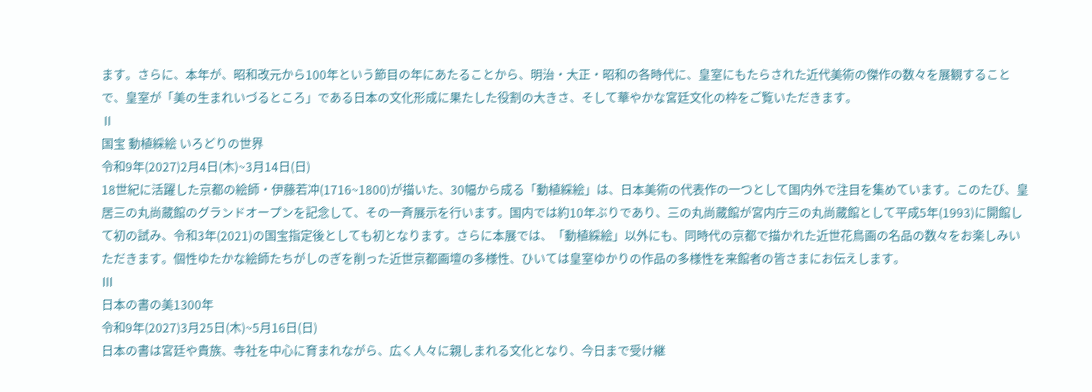ます。さらに、本年が、昭和改元から100年という節目の年にあたることから、明治・大正・昭和の各時代に、皇室にもたらされた近代美術の傑作の数々を展観することで、皇室が「美の生まれいづるところ」である日本の文化形成に果たした役割の大きさ、そして華やかな宮廷文化の枠をご覧いただきます。
Ⅱ
国宝 動植綵絵 いろどりの世界
令和9年(2027)2月4日(木)~3月14日(日)
18世紀に活躍した京都の絵師・伊藤若冲(1716~1800)が描いた、30幅から成る「動植綵絵」は、日本美術の代表作の一つとして国内外で注目を集めています。このたび、皇居三の丸尚蔵館のグランドオープンを記念して、その一斉展示を行います。国内では約10年ぶりであり、三の丸尚蔵館が宮内庁三の丸尚蔵館として平成5年(1993)に開館して初の試み、令和3年(2021)の国宝指定後としても初となります。さらに本展では、「動植綵絵」以外にも、同時代の京都で描かれた近世花鳥画の名品の数々をお楽しみいただきます。個性ゆたかな絵師たちがしのぎを削った近世京都画壇の多様性、ひいては皇室ゆかりの作品の多様性を来館者の皆さまにお伝えします。
Ⅲ
日本の書の美1300年
令和9年(2027)3月25日(木)~5月16日(日)
日本の書は宮廷や貴族、寺社を中心に育まれながら、広く人々に親しまれる文化となり、今日まで受け継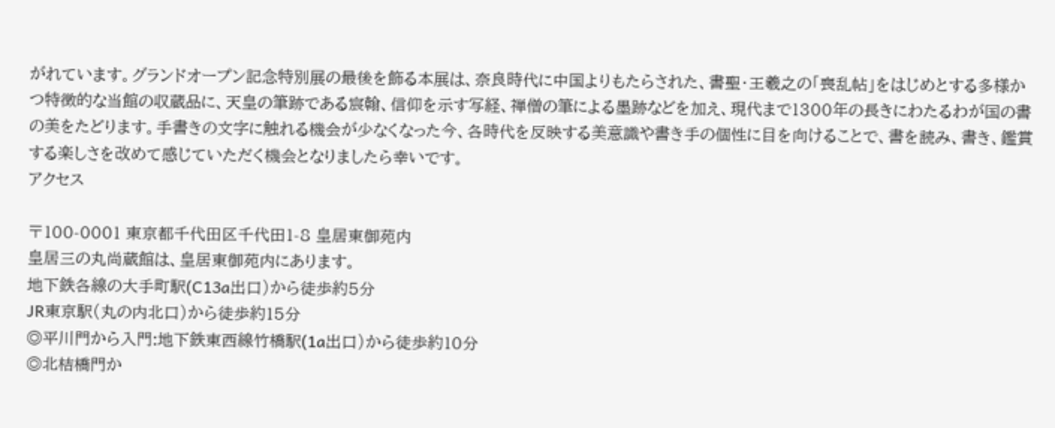がれています。グランドオープン記念特別展の最後を飾る本展は、奈良時代に中国よりもたらされた、書聖・王羲之の「喪乱帖」をはじめとする多様かつ特徴的な当館の収蔵品に、天皇の筆跡である宸翰、信仰を示す写経、禅僧の筆による墨跡などを加え、現代まで1300年の長きにわたるわが国の書の美をたどります。手書きの文字に触れる機会が少なくなった今、各時代を反映する美意識や書き手の個性に目を向けることで、書を読み、書き、鑑賞する楽しさを改めて感じていただく機会となりましたら幸いです。
アクセス

〒100-0001 東京都千代田区千代田1-8 皇居東御苑内
皇居三の丸尚蔵館は、皇居東御苑内にあります。
地下鉄各線の大手町駅(C13a出口)から徒歩約5分
JR東京駅(丸の内北口)から徒歩約15分
◎平川門から入門:地下鉄東西線竹橋駅(1a出口)から徒歩約10分
◎北桔橋門か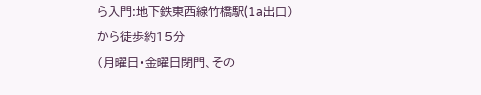ら入門:地下鉄東西線竹橋駅(1a出口)から徒歩約15分
(月曜日・金曜日閉門、その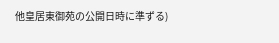他皇居東御苑の公開日時に準ずる)